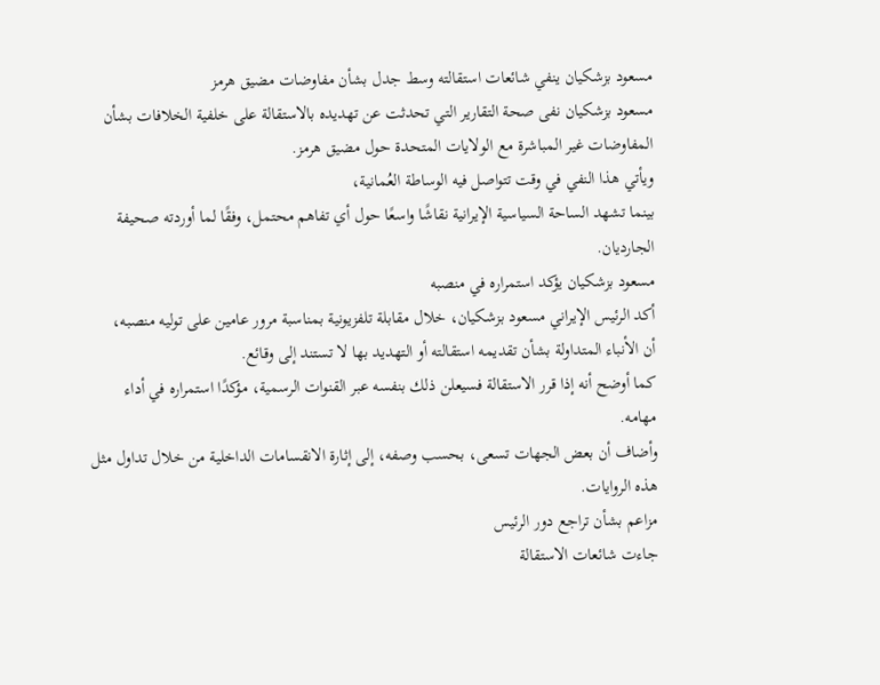مسعود بزشكيان ينفي شائعات استقالته وسط جدل بشأن مفاوضات مضيق هرمز
مسعود بزشكيان نفى صحة التقارير التي تحدثت عن تهديده بالاستقالة على خلفية الخلافات بشأن المفاوضات غير المباشرة مع الولايات المتحدة حول مضيق هرمز.
ويأتي هذا النفي في وقت تتواصل فيه الوساطة العُمانية،
بينما تشهد الساحة السياسية الإيرانية نقاشًا واسعًا حول أي تفاهم محتمل، وفقًا لما أوردته صحيفة الجارديان.
مسعود بزشكيان يؤكد استمراره في منصبه
أكد الرئيس الإيراني مسعود بزشكيان، خلال مقابلة تلفزيونية بمناسبة مرور عامين على توليه منصبه،
أن الأنباء المتداولة بشأن تقديمه استقالته أو التهديد بها لا تستند إلى وقائع.
كما أوضح أنه إذا قرر الاستقالة فسيعلن ذلك بنفسه عبر القنوات الرسمية، مؤكدًا استمراره في أداء مهامه.
وأضاف أن بعض الجهات تسعى، بحسب وصفه، إلى إثارة الانقسامات الداخلية من خلال تداول مثل هذه الروايات.
مزاعم بشأن تراجع دور الرئيس
جاءت شائعات الاستقالة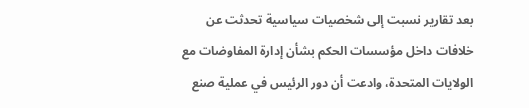بعد تقارير نسبت إلى شخصيات سياسية تحدثت عن خلافات داخل مؤسسات الحكم بشأن إدارة المفاوضات مع الولايات المتحدة، وادعت أن دور الرئيس في عملية صنع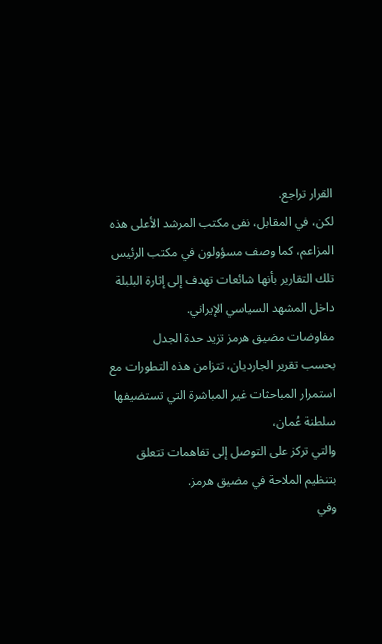القرار تراجع.
لكن، في المقابل، نفى مكتب المرشد الأعلى هذه المزاعم، كما وصف مسؤولون في مكتب الرئيس تلك التقارير بأنها شائعات تهدف إلى إثارة البلبلة داخل المشهد السياسي الإيراني.
مفاوضات مضيق هرمز تزيد حدة الجدل
بحسب تقرير الجارديان، تتزامن هذه التطورات مع استمرار المباحثات غير المباشرة التي تستضيفها سلطنة عُمان،
والتي تركز على التوصل إلى تفاهمات تتعلق بتنظيم الملاحة في مضيق هرمز.
وفي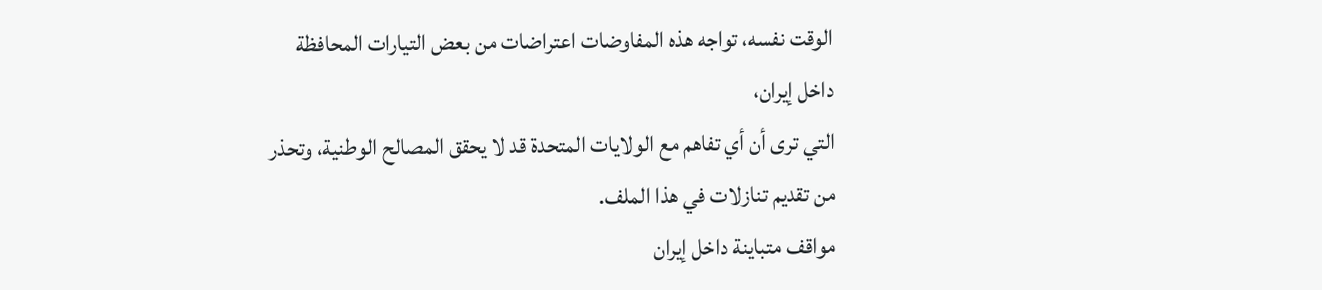الوقت نفسه، تواجه هذه المفاوضات اعتراضات من بعض التيارات المحافظة داخل إيران،
التي ترى أن أي تفاهم مع الولايات المتحدة قد لا يحقق المصالح الوطنية، وتحذر من تقديم تنازلات في هذا الملف.
مواقف متباينة داخل إيران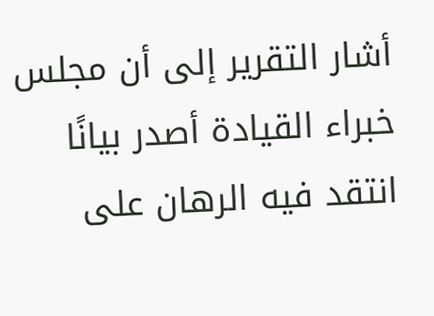أشار التقرير إلى أن مجلس خبراء القيادة أصدر بيانًا انتقد فيه الرهان على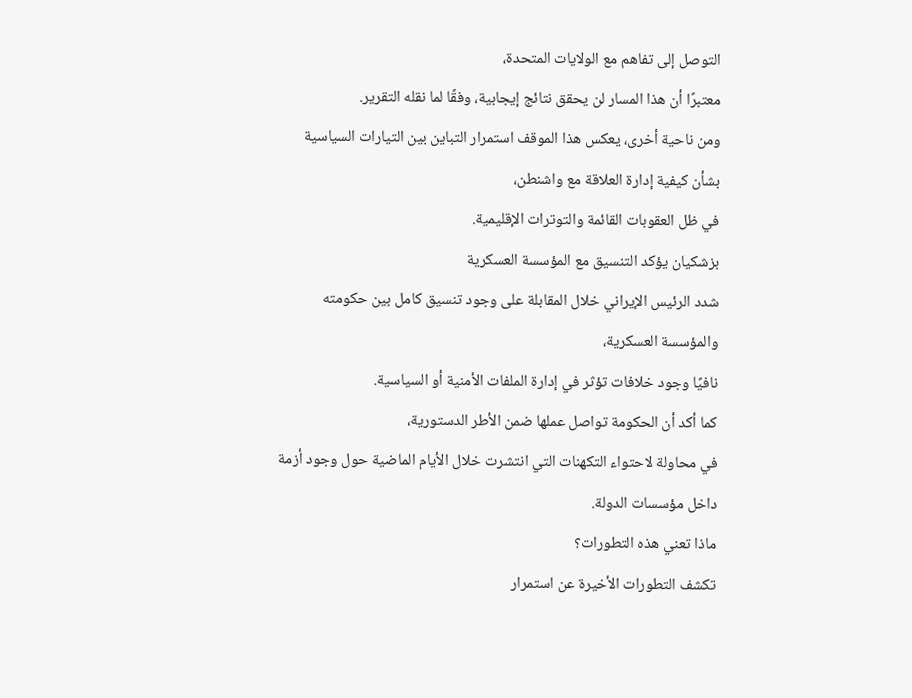التوصل إلى تفاهم مع الولايات المتحدة،
معتبرًا أن هذا المسار لن يحقق نتائج إيجابية، وفقًا لما نقله التقرير.
ومن ناحية أخرى، يعكس هذا الموقف استمرار التباين بين التيارات السياسية بشأن كيفية إدارة العلاقة مع واشنطن،
في ظل العقوبات القائمة والتوترات الإقليمية.
بزشكيان يؤكد التنسيق مع المؤسسة العسكرية
شدد الرئيس الإيراني خلال المقابلة على وجود تنسيق كامل بين حكومته والمؤسسة العسكرية،
نافيًا وجود خلافات تؤثر في إدارة الملفات الأمنية أو السياسية.
كما أكد أن الحكومة تواصل عملها ضمن الأطر الدستورية،
في محاولة لاحتواء التكهنات التي انتشرت خلال الأيام الماضية حول وجود أزمة داخل مؤسسات الدولة.
ماذا تعني هذه التطورات؟
تكشف التطورات الأخيرة عن استمرار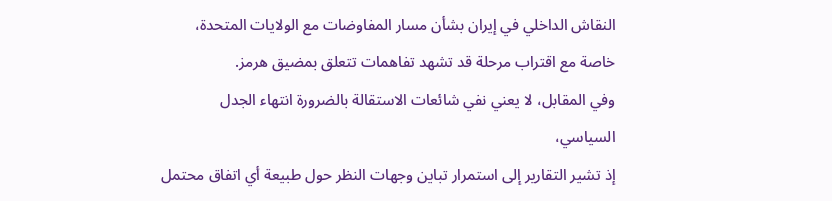النقاش الداخلي في إيران بشأن مسار المفاوضات مع الولايات المتحدة،
خاصة مع اقتراب مرحلة قد تشهد تفاهمات تتعلق بمضيق هرمز.
وفي المقابل، لا يعني نفي شائعات الاستقالة بالضرورة انتهاء الجدل السياسي،
إذ تشير التقارير إلى استمرار تباين وجهات النظر حول طبيعة أي اتفاق محتمل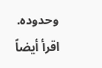وحدوده.
اقرأ أيضاً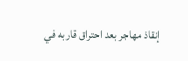إنقاذ مهاجر بعد احتراق قاربه في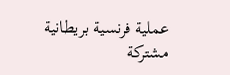عملية فرنسية بريطانية مشتركة